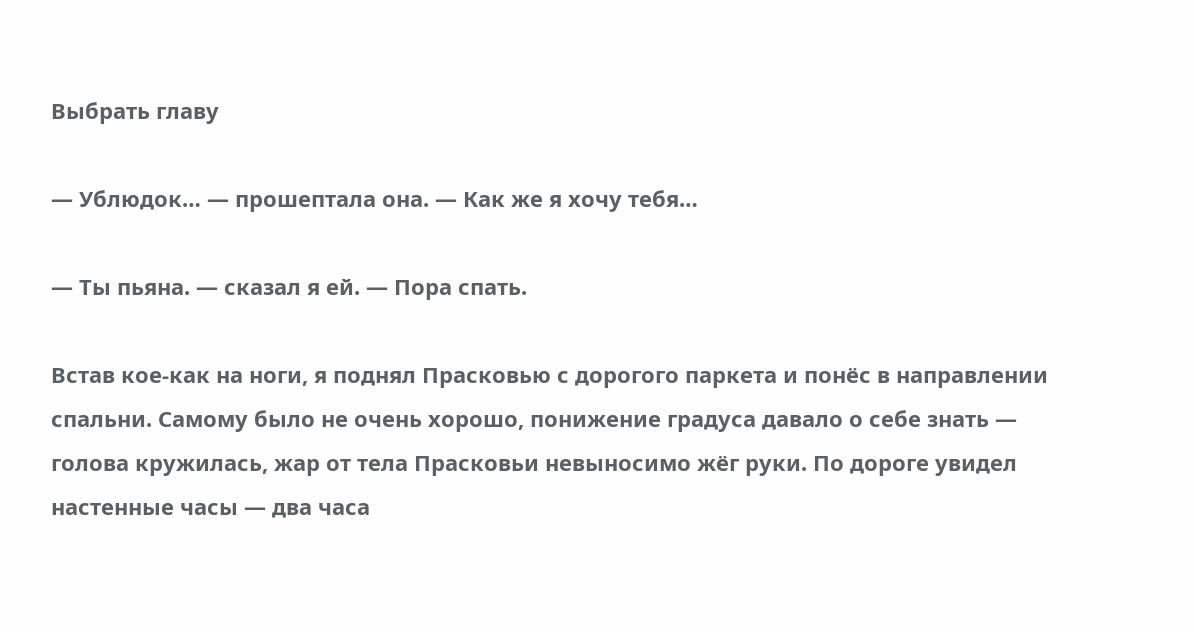Выбрать главу

— Ублюдок… — прошептала она. — Как же я хочу тебя…

— Ты пьяна. — сказал я ей. — Пора спать.

Встав кое-как на ноги, я поднял Прасковью с дорогого паркета и понёс в направлении спальни. Самому было не очень хорошо, понижение градуса давало о себе знать — голова кружилась, жар от тела Прасковьи невыносимо жёг руки. По дороге увидел настенные часы — два часа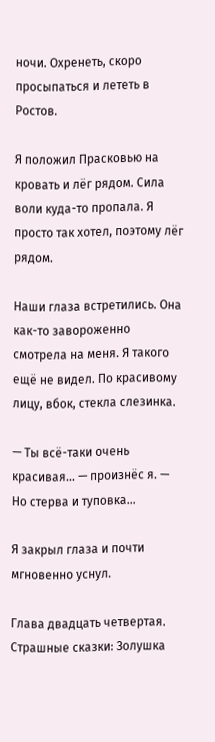ночи. Охренеть, скоро просыпаться и лететь в Ростов.

Я положил Прасковью на кровать и лёг рядом. Сила воли куда-то пропала. Я просто так хотел, поэтому лёг рядом.

Наши глаза встретились. Она как-то завороженно смотрела на меня. Я такого ещё не видел. По красивому лицу, вбок, стекла слезинка.

— Ты всё-таки очень красивая… — произнёс я. — Но стерва и туповка…

Я закрыл глаза и почти мгновенно уснул.

Глава двадцать четвертая. Страшные сказки: Золушка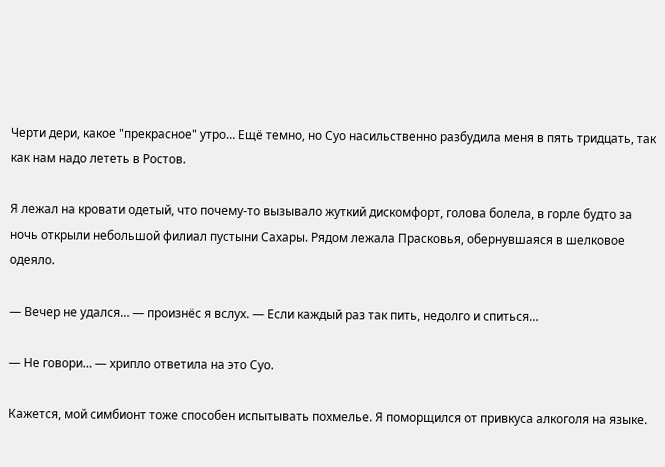Черти дери, какое "прекрасное" утро… Ещё темно, но Суо насильственно разбудила меня в пять тридцать, так как нам надо лететь в Ростов.

Я лежал на кровати одетый, что почему-то вызывало жуткий дискомфорт, голова болела, в горле будто за ночь открыли небольшой филиал пустыни Сахары. Рядом лежала Прасковья, обернувшаяся в шелковое одеяло.

— Вечер не удался… — произнёс я вслух. — Если каждый раз так пить, недолго и спиться…

— Не говори… — хрипло ответила на это Суо.

Кажется, мой симбионт тоже способен испытывать похмелье. Я поморщился от привкуса алкоголя на языке.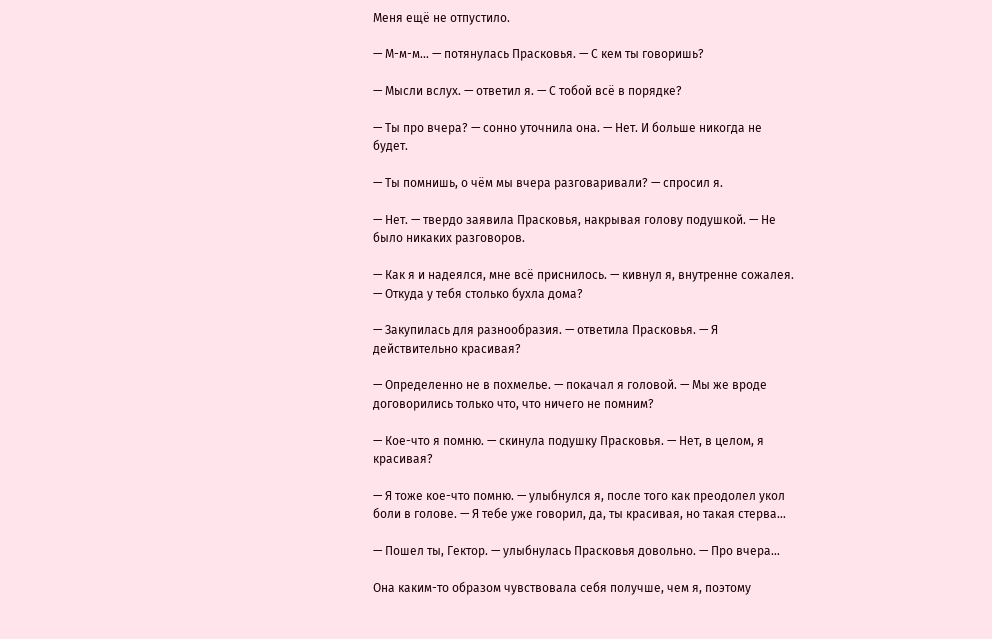Меня ещё не отпустило.

— М-м-м… — потянулась Прасковья. — С кем ты говоришь?

— Мысли вслух. — ответил я. — С тобой всё в порядке?

— Ты про вчера? — сонно уточнила она. — Нет. И больше никогда не будет.

— Ты помнишь, о чём мы вчера разговаривали? — спросил я.

— Нет. — твердо заявила Прасковья, накрывая голову подушкой. — Не было никаких разговоров.

— Как я и надеялся, мне всё приснилось. — кивнул я, внутренне сожалея. — Откуда у тебя столько бухла дома?

— Закупилась для разнообразия. — ответила Прасковья. — Я действительно красивая?

— Определенно не в похмелье. — покачал я головой. — Мы же вроде договорились только что, что ничего не помним?

— Кое-что я помню. — скинула подушку Прасковья. — Нет, в целом, я красивая?

— Я тоже кое-что помню. — улыбнулся я, после того как преодолел укол боли в голове. — Я тебе уже говорил, да, ты красивая, но такая стерва…

— Пошел ты, Гектор. — улыбнулась Прасковья довольно. — Про вчера…

Она каким-то образом чувствовала себя получше, чем я, поэтому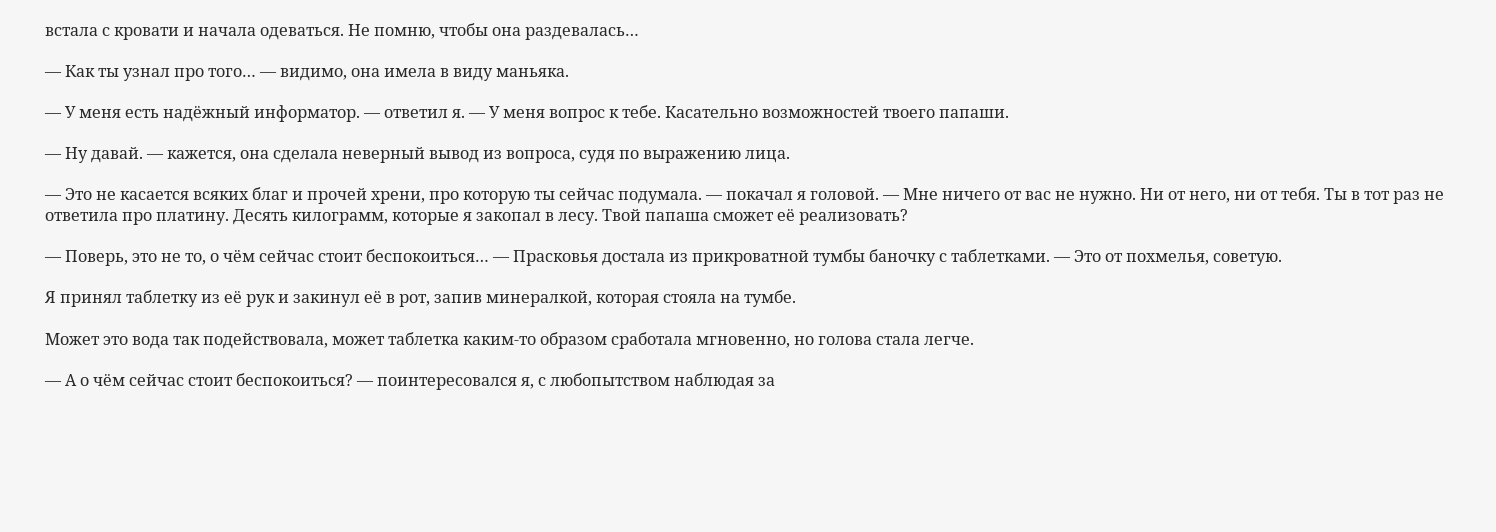встала с кровати и начала одеваться. Не помню, чтобы она раздевалась…

— Как ты узнал про того… — видимо, она имела в виду маньяка.

— У меня есть надёжный информатор. — ответил я. — У меня вопрос к тебе. Касательно возможностей твоего папаши.

— Ну давай. — кажется, она сделала неверный вывод из вопроса, судя по выражению лица.

— Это не касается всяких благ и прочей хрени, про которую ты сейчас подумала. — покачал я головой. — Мне ничего от вас не нужно. Ни от него, ни от тебя. Ты в тот раз не ответила про платину. Десять килограмм, которые я закопал в лесу. Твой папаша сможет её реализовать?

— Поверь, это не то, о чём сейчас стоит беспокоиться… — Прасковья достала из прикроватной тумбы баночку с таблетками. — Это от похмелья, советую.

Я принял таблетку из её рук и закинул её в рот, запив минералкой, которая стояла на тумбе.

Может это вода так подействовала, может таблетка каким-то образом сработала мгновенно, но голова стала легче.

— А о чём сейчас стоит беспокоиться? — поинтересовался я, с любопытством наблюдая за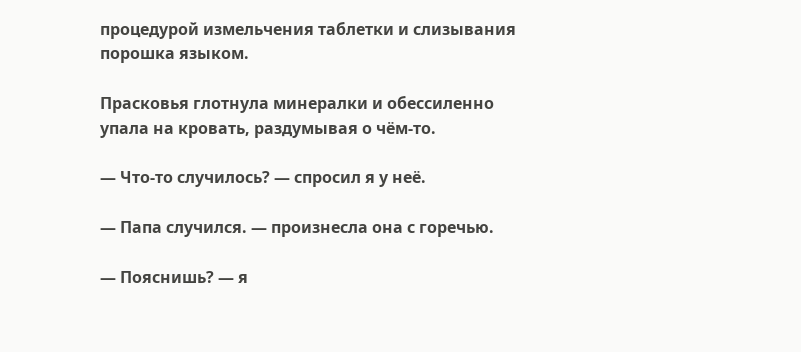процедурой измельчения таблетки и слизывания порошка языком.

Прасковья глотнула минералки и обессиленно упала на кровать, раздумывая о чём-то.

— Что-то случилось? — спросил я у неё.

— Папа случился. — произнесла она с горечью.

— Пояснишь? — я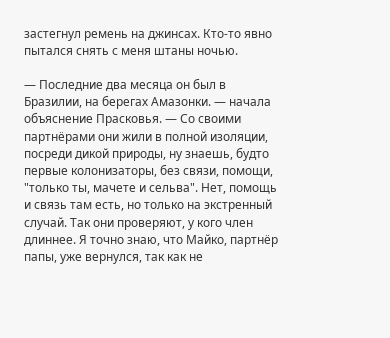застегнул ремень на джинсах. Кто-то явно пытался снять с меня штаны ночью.

— Последние два месяца он был в Бразилии, на берегах Амазонки. — начала объяснение Прасковья. — Со своими партнёрами они жили в полной изоляции, посреди дикой природы, ну знаешь, будто первые колонизаторы, без связи, помощи, "только ты, мачете и сельва". Нет, помощь и связь там есть, но только на экстренный случай. Так они проверяют, у кого член длиннее. Я точно знаю, что Майко, партнёр папы, уже вернулся, так как не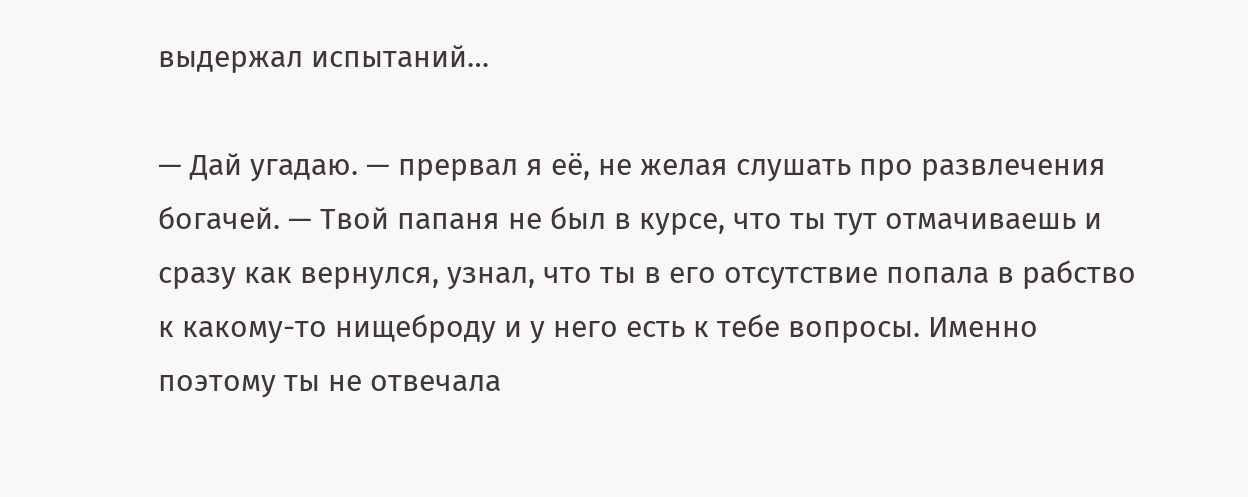выдержал испытаний…

— Дай угадаю. — прервал я её, не желая слушать про развлечения богачей. — Твой папаня не был в курсе, что ты тут отмачиваешь и сразу как вернулся, узнал, что ты в его отсутствие попала в рабство к какому-то нищеброду и у него есть к тебе вопросы. Именно поэтому ты не отвечала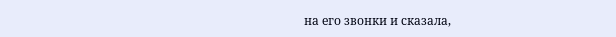на его звонки и сказала,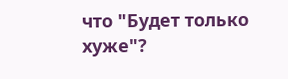что "Будет только хуже"?